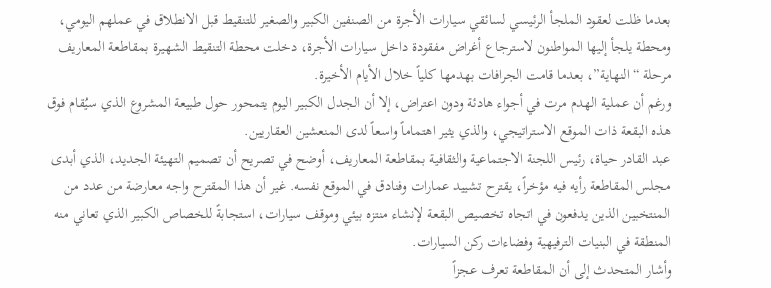بعدما ظلت لعقود الملجأ الرئيسي لسائقي سيارات الأجرة من الصنفين الكبير والصغير للتنقيط قبل الانطلاق في عملهم اليومي، ومحطة يلجأ إليها المواطنون لاسترجاع أغراض مفقودة داخل سيارات الأجرة، دخلت محطة التنقيط الشهيرة بمقاطعة المعاريف مرحلة “النهاية”، بعدما قامت الجرافات بهدمها كلياً خلال الأيام الأخيرة.
ورغم أن عملية الهدم مرت في أجواء هادئة ودون اعتراض، إلا أن الجدل الكبير اليوم يتمحور حول طبيعة المشروع الذي سيُقام فوق هذه البقعة ذات الموقع الاستراتيجي، والذي يثير اهتماماً واسعاً لدى المنعشين العقاريين.
عبد القادر حياة، رئيس اللجنة الاجتماعية والثقافية بمقاطعة المعاريف، أوضح في تصريح أن تصميم التهيئة الجديد، الذي أبدى مجلس المقاطعة رأيه فيه مؤخراً، يقترح تشييد عمارات وفنادق في الموقع نفسه. غير أن هذا المقترح واجه معارضة من عدد من المنتخبين الذين يدفعون في اتجاه تخصيص البقعة لإنشاء منتزه بيئي وموقف سيارات، استجابةً للخصاص الكبير الذي تعاني منه المنطقة في البنيات الترفيهية وفضاءات ركن السيارات.
وأشار المتحدث إلى أن المقاطعة تعرف عجزاً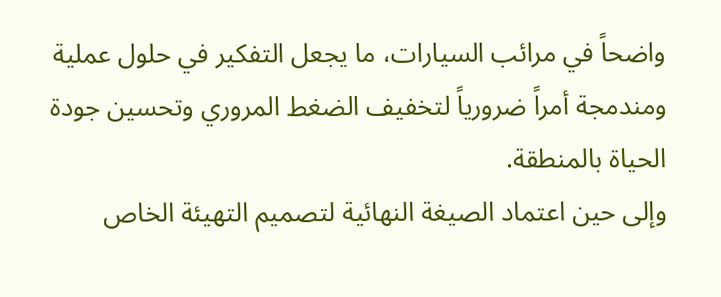واضحاً في مرائب السيارات، ما يجعل التفكير في حلول عملية ومندمجة أمراً ضرورياً لتخفيف الضغط المروري وتحسين جودة الحياة بالمنطقة.
وإلى حين اعتماد الصيغة النهائية لتصميم التهيئة الخاص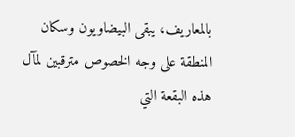بالمعاريف، يبقى البيضاويون وسكان المنطقة على وجه الخصوص مترقبين لمآل هذه البقعة التي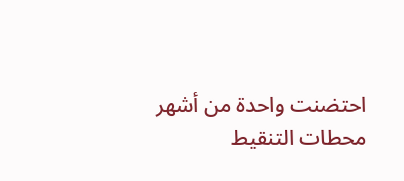احتضنت واحدة من أشهر محطات التنقيط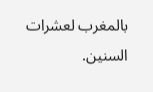بالمغرب لعشرات السنين.